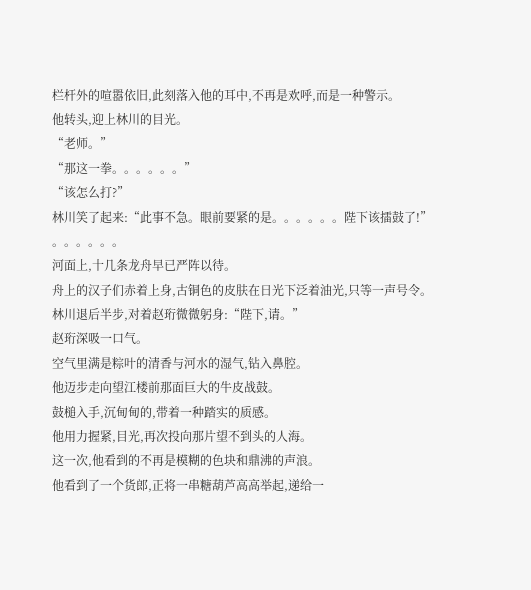栏杆外的喧嚣依旧,此刻落入他的耳中,不再是欢呼,而是一种警示。
他转头,迎上林川的目光。
“老师。”
“那这一拳。。。。。。”
“该怎么打?”
林川笑了起来:“此事不急。眼前要紧的是。。。。。。陛下该擂鼓了!”
。。。。。。
河面上,十几条龙舟早已严阵以待。
舟上的汉子们赤着上身,古铜色的皮肤在日光下泛着油光,只等一声号令。
林川退后半步,对着赵珩微微躬身:“陛下,请。”
赵珩深吸一口气。
空气里满是粽叶的清香与河水的湿气,钻入鼻腔。
他迈步走向望江楼前那面巨大的牛皮战鼓。
鼓槌入手,沉甸甸的,带着一种踏实的质感。
他用力握紧,目光,再次投向那片望不到头的人海。
这一次,他看到的不再是模糊的色块和鼎沸的声浪。
他看到了一个货郎,正将一串糖葫芦高高举起,递给一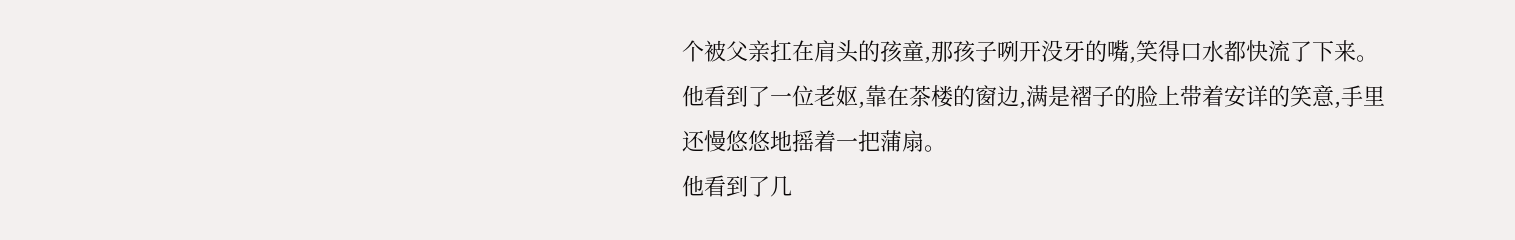个被父亲扛在肩头的孩童,那孩子咧开没牙的嘴,笑得口水都快流了下来。
他看到了一位老妪,靠在茶楼的窗边,满是褶子的脸上带着安详的笑意,手里还慢悠悠地摇着一把蒲扇。
他看到了几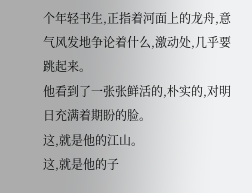个年轻书生,正指着河面上的龙舟,意气风发地争论着什么,激动处,几乎要跳起来。
他看到了一张张鲜活的,朴实的,对明日充满着期盼的脸。
这,就是他的江山。
这,就是他的子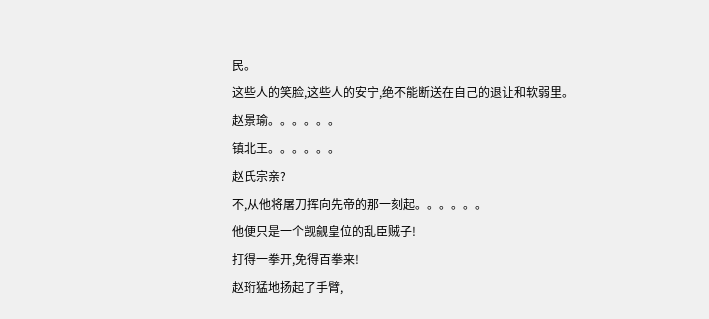民。
这些人的笑脸,这些人的安宁,绝不能断送在自己的退让和软弱里。
赵景瑜。。。。。。
镇北王。。。。。。
赵氏宗亲?
不,从他将屠刀挥向先帝的那一刻起。。。。。。
他便只是一个觊觎皇位的乱臣贼子!
打得一拳开,免得百拳来!
赵珩猛地扬起了手臂,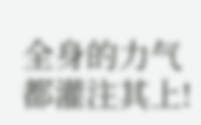全身的力气都灌注其上!